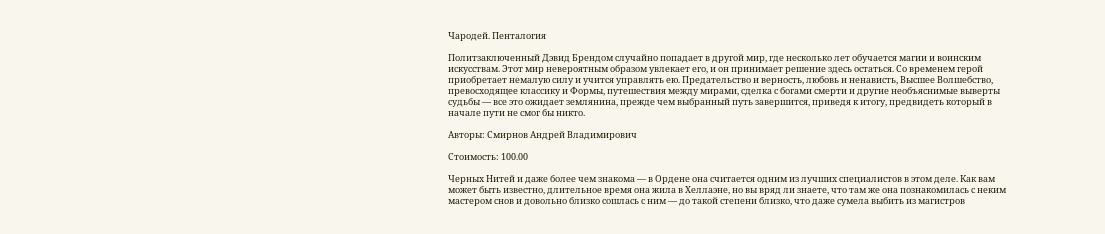Чародей. Пенталогия

Политзаключенный Дэвид Брендом случайно попадает в другой мир, где несколько лет обучается магии и воинским искусствам. Этот мир невероятным образом увлекает его, и он принимает решение здесь остаться. Со временем герой приобретает немалую силу и учится управлять ею. Предательство и верность, любовь и ненависть, Высшее Волшебство, превосходящее классику и Формы, путешествия между мирами, сделка с богами смерти и другие необъяснимые выверты судьбы — все это ожидает землянина, прежде чем выбранный путь завершится, приведя к итогу, предвидеть который в начале пути не смог бы никто.

Авторы: Смирнов Андрей Владимирович

Стоимость: 100.00

Черных Нитей и даже более чем знакома — в Ордене она считается одним из лучших специалистов в этом деле. Как вам может быть известно, длительное время она жила в Хеллаэне, но вы вряд ли знаете, что там же она познакомилась с неким мастером снов и довольно близко сошлась с ним — до такой степени близко, что даже сумела выбить из магистров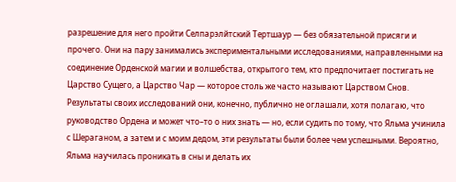разрешение для него пройти Селпарэлйтский Тертшаур — без обязательной присяги и прочего. Они на пару занимались экспериментальными исследованиями, направленными на соединение Орденской магии и волшебства, открытого тем, кто предпочитает постигать не Царство Сущего, а Царство Чар — которое столь же часто называют Царством Снов. Результаты своих исследований они, конечно, публично не оглашали, хотя полагаю, что руководство Ордена и может что–то о них знать — но, если судить по тому, что Яльма учинила с Шераганом, а затем и с моим дедом, эти результаты были более чем успешными. Вероятно, Яльма научилась проникать в сны и делать их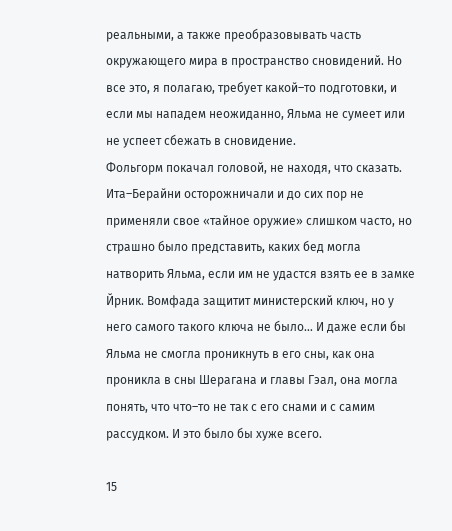реальными, а также преобразовывать часть окружающего мира в пространство сновидений. Но все это, я полагаю, требует какой–то подготовки, и если мы нападем неожиданно, Яльма не сумеет или не успеет сбежать в сновидение.
Фольгорм покачал головой, не находя, что сказать. Ита–Берайни осторожничали и до сих пор не применяли свое «тайное оружие» слишком часто, но страшно было представить, каких бед могла натворить Яльма, если им не удастся взять ее в замке Йрник. Вомфада защитит министерский ключ, но у него самого такого ключа не было… И даже если бы Яльма не смогла проникнуть в его сны, как она проникла в сны Шерагана и главы Гэал, она могла понять, что что–то не так с его снами и с самим рассудком. И это было бы хуже всего.

15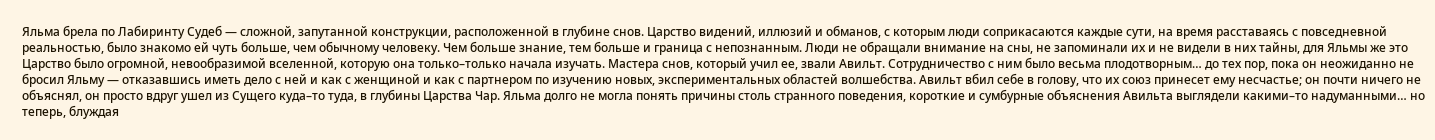Яльма брела по Лабиринту Судеб — сложной, запутанной конструкции, расположенной в глубине снов. Царство видений, иллюзий и обманов, с которым люди соприкасаются каждые сути, на время расставаясь с повседневной реальностью, было знакомо ей чуть больше, чем обычному человеку. Чем больше знание, тем больше и граница с непознанным. Люди не обращали внимание на сны, не запоминали их и не видели в них тайны, для Яльмы же это Царство было огромной, невообразимой вселенной, которую она только–только начала изучать. Мастера снов, который учил ее, звали Авильт. Сотрудничество с ним было весьма плодотворным… до тех пор, пока он неожиданно не бросил Яльму — отказавшись иметь дело с ней и как с женщиной и как с партнером по изучению новых, экспериментальных областей волшебства. Авильт вбил себе в голову, что их союз принесет ему несчастье; он почти ничего не объяснял, он просто вдруг ушел из Сущего куда–то туда, в глубины Царства Чар. Яльма долго не могла понять причины столь странного поведения, короткие и сумбурные объяснения Авильта выглядели какими–то надуманными… но теперь, блуждая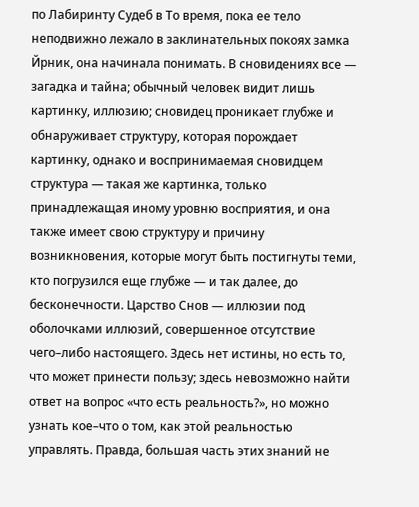по Лабиринту Судеб в То время, пока ее тело неподвижно лежало в заклинательных покоях замка Йрник, она начинала понимать. В сновидениях все — загадка и тайна; обычный человек видит лишь картинку, иллюзию; сновидец проникает глубже и обнаруживает структуру, которая порождает картинку, однако и воспринимаемая сновидцем структура — такая же картинка, только принадлежащая иному уровню восприятия, и она также имеет свою структуру и причину возникновения, которые могут быть постигнуты теми, кто погрузился еще глубже — и так далее, до бесконечности. Царство Снов — иллюзии под оболочками иллюзий, совершенное отсутствие чего–либо настоящего. Здесь нет истины, но есть то, что может принести пользу; здесь невозможно найти ответ на вопрос «что есть реальность?», но можно узнать кое–что о том, как этой реальностью управлять. Правда, большая часть этих знаний не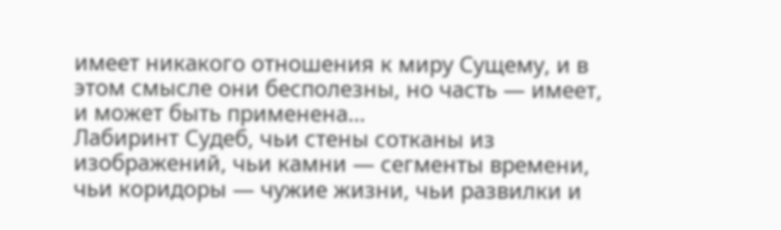имеет никакого отношения к миру Сущему, и в этом смысле они бесполезны, но часть — имеет, и может быть применена…
Лабиринт Судеб, чьи стены сотканы из изображений, чьи камни — сегменты времени, чьи коридоры — чужие жизни, чьи развилки и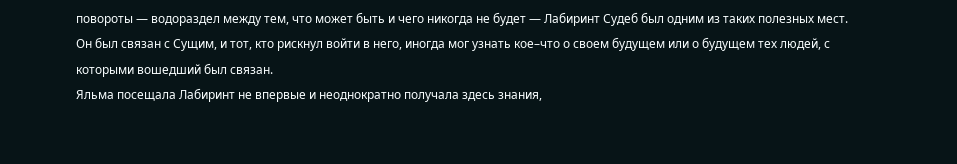повороты — водораздел между тем, что может быть и чего никогда не будет — Лабиринт Судеб был одним из таких полезных мест. Он был связан с Сущим, и тот, кто рискнул войти в него, иногда мог узнать кое–что о своем будущем или о будущем тех людей, с которыми вошедший был связан.
Яльма посещала Лабиринт не впервые и неоднократно получала здесь знания,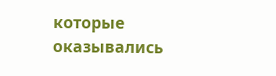которые оказывались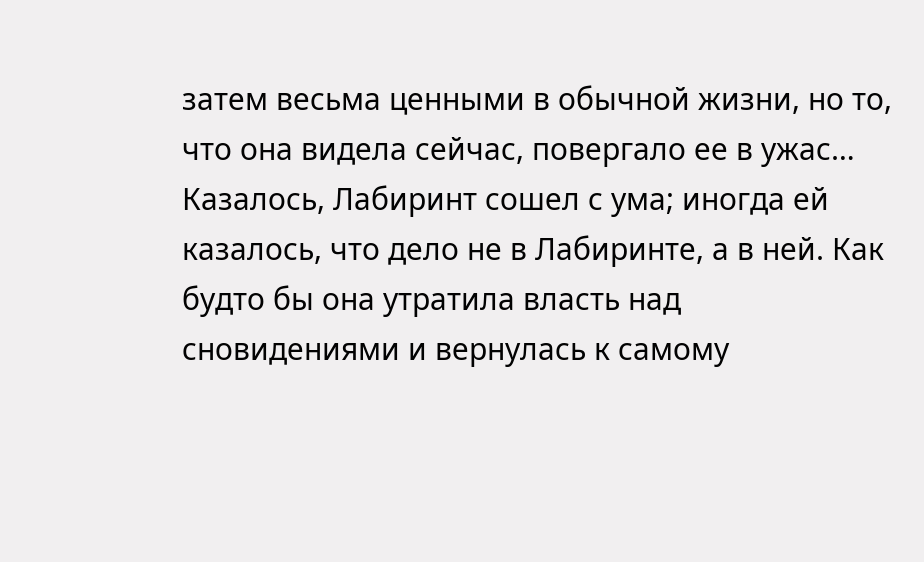затем весьма ценными в обычной жизни, но то, что она видела сейчас, повергало ее в ужас… Казалось, Лабиринт сошел с ума; иногда ей казалось, что дело не в Лабиринте, а в ней. Как будто бы она утратила власть над сновидениями и вернулась к самому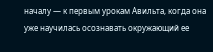началу — к первым урокам Авильта, когда она уже научилась осознавать окружающий ее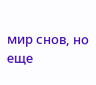мир снов, но еще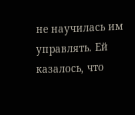не научилась им управлять. Ей казалось, что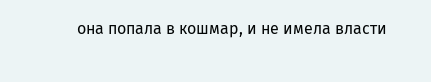она попала в кошмар, и не имела власти